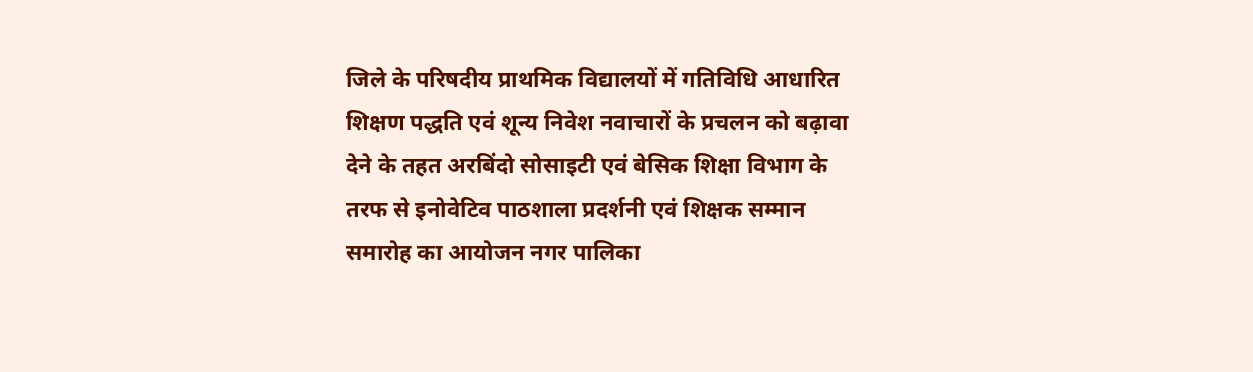जिले के परिषदीय प्राथमिक विद्यालयों में गतिविधि आधारित शिक्षण पद्धति एवं शून्य निवेश नवाचारों के प्रचलन को बढ़ावा देने के तहत अरबिंदो सोसाइटी एवं बेसिक शिक्षा विभाग के तरफ से इनोवेटिव पाठशाला प्रदर्शनी एवं शिक्षक सम्मान समारोह का आयोजन नगर पालिका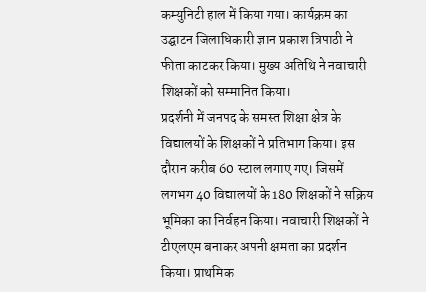कम्युनिटी हाल में किया गया। कार्यक्रम का उद्घाटन जिलाधिकारी ज्ञान प्रकाश त्रिपाठी ने फीता काटकर किया। मुख्य अतिथि ने नवाचारी शिक्षकों को सम्मानित किया।
प्रदर्शनी में जनपद के समस्त शिक्षा क्षेत्र के विद्यालयों के शिक्षकों ने प्रतिभाग किया। इस दौरान करीब 60 स्टाल लगाए गए। जिसमें लगभग 40 विद्यालयों के 180 शिक्षकों ने सक्रिय भूमिका का निर्वहन किया। नवाचारी शिक्षकों ने टीएलएम बनाकर अपनी क्षमता का प्रदर्शन किया। प्राथमिक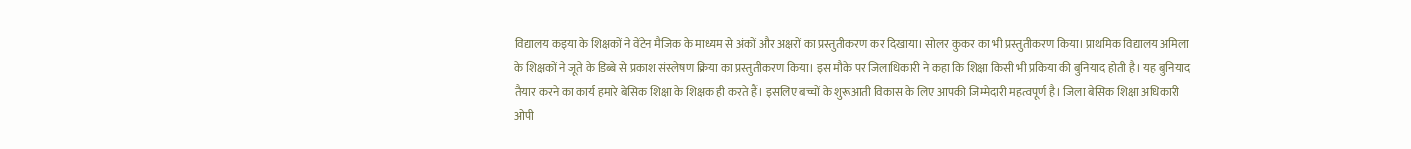विद्यालय कइया के शिक्षकों ने वेंटेन मैजिक के माध्यम से अंकों और अक्षरों का प्रस्तुतीकरण कर दिखाया। सोलर कुकर का भी प्रस्तुतीकरण किया। प्राथमिक विद्यालय अमिला के शिक्षकों ने जूते के डिब्बे से प्रकाश संस्लेषण क्रिया का प्रस्तुतीकरण किया। इस मौके पर जिलाधिकारी ने कहा कि शिक्षा किसी भी प्रकिया की बुनियाद होती है। यह बुनियाद तैयार करने का कार्य हमारे बेसिक शिक्षा के शिक्षक ही करते हैं। इसलिए बच्चों के शुरूआती विकास के लिए आपकी जिम्मेदारी महत्वपूर्ण है। जिला बेसिक शिक्षा अधिकारी ओपी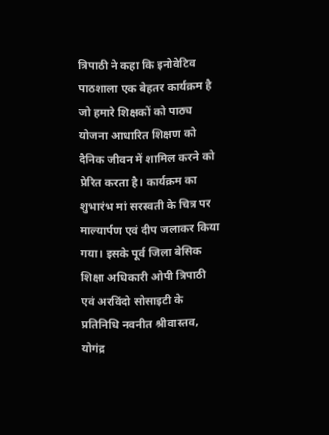त्रिपाठी ने कहा कि इनोवेटिव पाठशाला एक बेहतर कार्यक्रम है जो हमारे शिक्षकों को पाठ्य योजना आधारित शिक्षण को दैनिक जीवन में शामिल करने को प्रेरित करता है। कार्यक्रम का शुभारंभ मां सरस्वती के चित्र पर माल्यार्पण एवं दीप जलाकर किया गया। इसके पूर्व जिला बेसिक शिक्षा अधिकारी ओपी त्रिपाठी एवं अरविंदो सोसाइटी के प्रतिनिधि नवनीत श्रीवास्तव, योगंद्र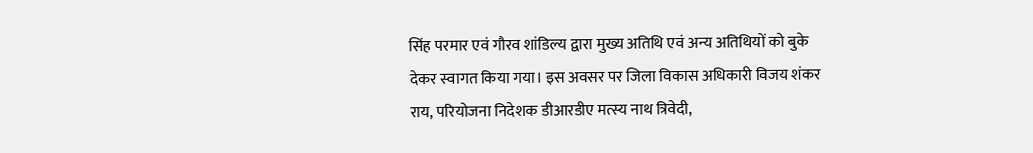सिंह परमार एवं गौरव शांडिल्य द्वारा मुख्य अतिथि एवं अन्य अतिथियों को बुके देकर स्वागत किया गया। इस अवसर पर जिला विकास अधिकारी विजय शंकर राय, परियोजना निदेशक डीआरडीए मत्स्य नाथ त्रिवेदी,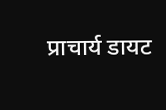प्राचार्य डायट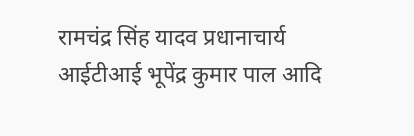रामचंद्र सिंह यादव प्रधानाचार्य आईटीआई भूपेंद्र कुमार पाल आदि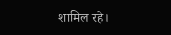शामिल रहे।